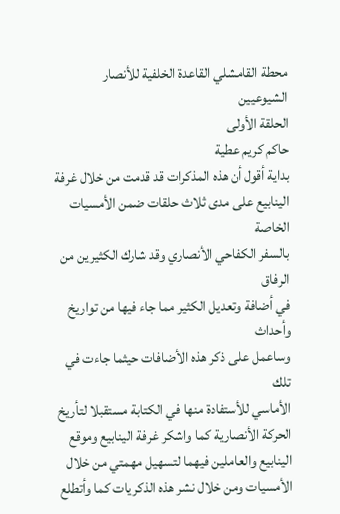محطة القامشلي القاعدة الخلفية للأنصار الشيوعيين
الحلقة الأولى
حاكم كريم عطية
بداية أقول أن هذه المذكرات قد قدمت من خلال غرفة
الينابيع على مدى ثلاث حلقات ضمن الأمسيات الخاصة
بالسفر الكفاحي الأنصاري وقد شارك الكثيرين من الرفاق
في أضافة وتعديل الكثير مما جاء فيها من تواريخ وأحداث
وساعمل على ذكر هذه الأضافات حيثما جاءت في تلك
الأماسي للأستفادة منها في الكتابة مستقبلا لتأريخ
الحركة الأنصارية كما واشكر غرفة الينابيع وموقع
الينابيع والعاملين فيهما لتسهيل مهمتي من خلال
الأمسيات ومن خلال نشر هذه الذكريات كما وأتطلع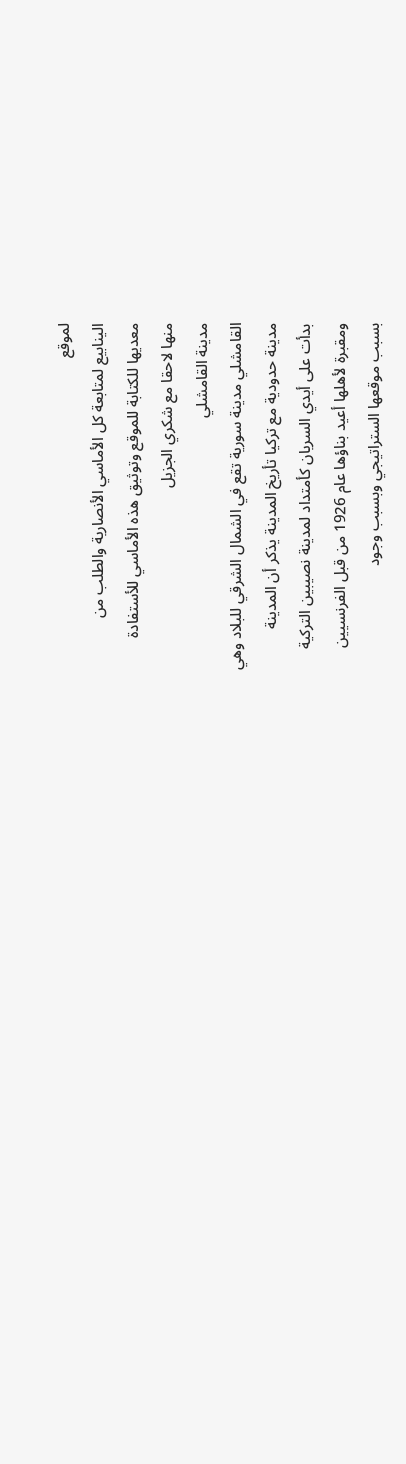لموقع
الينابيع لمتابعة كل الأماسي الأنصارية والطلب من
معديها للكتابة للموقع وتوثيق هذه الأماسي للأستفادة
منها لاحقا مع شكري الجزيل
مدينة القامشلي
القامشلي مدينة سورية تقع في الشمال الشرقي للبلاد وهي
مدينة حدودية مع تركيا تأريخ المدينة يذكر أن المدينة
بدأت على أيدي السريان كأمتداد لمدينة نصيبين التركية
ومقبرة لأهلها أعيد بناؤها عام 1926 من قبل الفرنسيين
بسبب موقعها الستراتيجي وبسبب وجود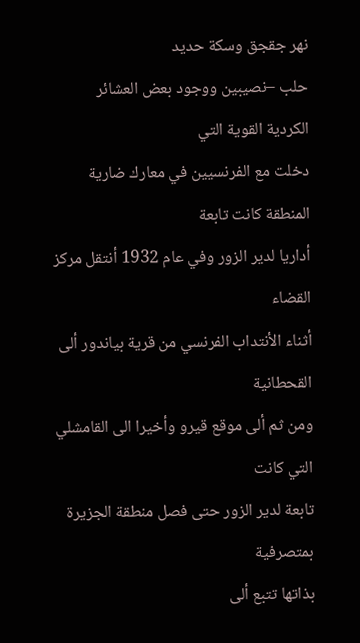نهر جقجق وسكة حديد
حلب –نصيبين ووجود بعض العشائر الكردية القوية التي
دخلت مع الفرنسيين في معارك ضارية المنطقة كانت تابعة
أداريا لدير الزور وفي عام 1932 أنتقل مركز القضاء
أثناء الأنتداب الفرنسي من قرية بياندور ألى القحطانية
ومن ثم ألى موقع قيرو وأخيرا الى القامشلي التي كانت
تابعة لدير الزور حتى فصل منطقة الجزيرة بمتصرفية
بذاتها تتبع ألى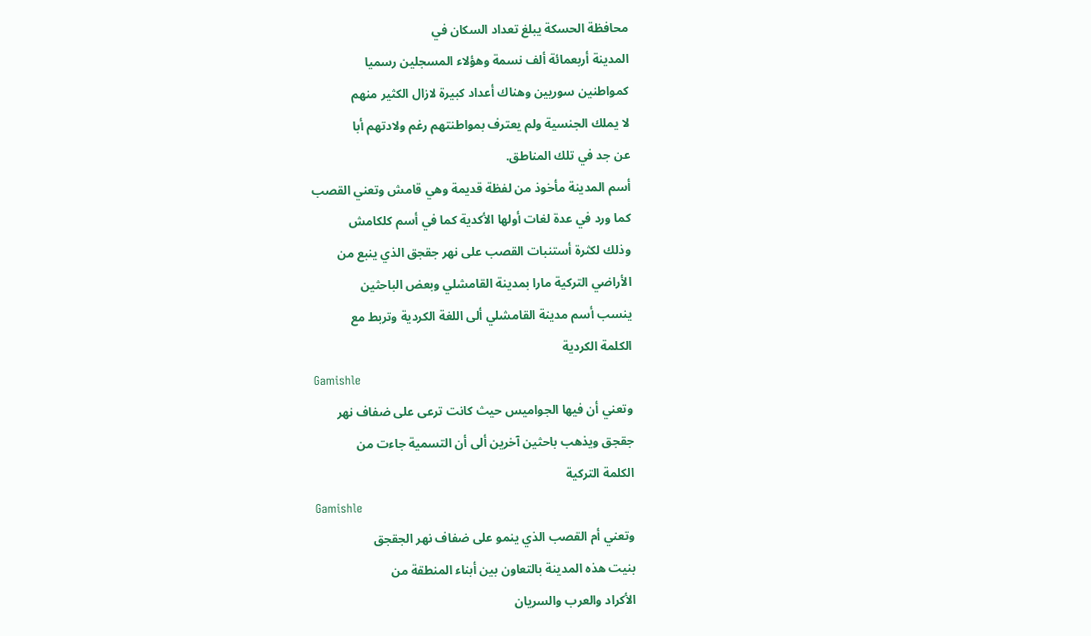محافظة الحسكة يبلغ تعداد السكان في
المدينة أربعمائة ألف نسمة وهؤلاء المسجلين رسميا
كمواطنين سوريين وهناك أعداد كبيرة لازال الكثير منهم
لا يملك الجنسية ولم يعترف بمواطنتهم رغم ولادتهم أبا
عن جد في تلك المناطق.
أسم المدينة مأخوذ من لفظة قديمة وهي قامش وتعني القصب
كما ورد في عدة لغات أولها الأكدية كما في أسم كلكامش
وذلك لكثرة أستنبات القصب على نهر جقجق الذي ينبع من
الأراضي التركية مارا بمدينة القامشلي وبعض الباحثين
ينسب أسم مدينة القامشلي ألى اللغة الكردية وتربط مع
الكلمة الكردية
Gamishle
وتعني أن فيها الجواميس حيث كانت ترعى على ضفاف نهر
جقجق ويذهب باحثين آخرين ألى أن التسمية جاءت من
الكلمة التركية
Gamishle
وتعني أم القصب الذي ينمو على ضفاف نهر الجقجق
بنيت هذه المدينة بالتعاون بين أبناء المنطقة من
الأكراد والعرب والسريان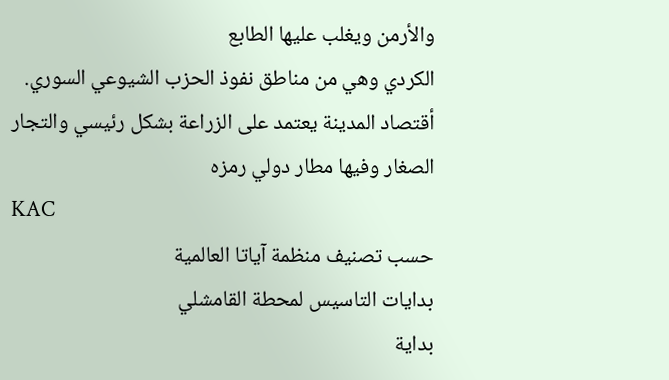والأرمن ويغلب عليها الطابع
الكردي وهي من مناطق نفوذ الحزب الشيوعي السوري.
أقتصاد المدينة يعتمد على الزراعة بشكل رئيسي والتجار
الصغار وفيها مطار دولي رمزه
KAC
حسب تصنيف منظمة آياتا العالمية
بدايات التاسيس لمحطة القامشلي
بداية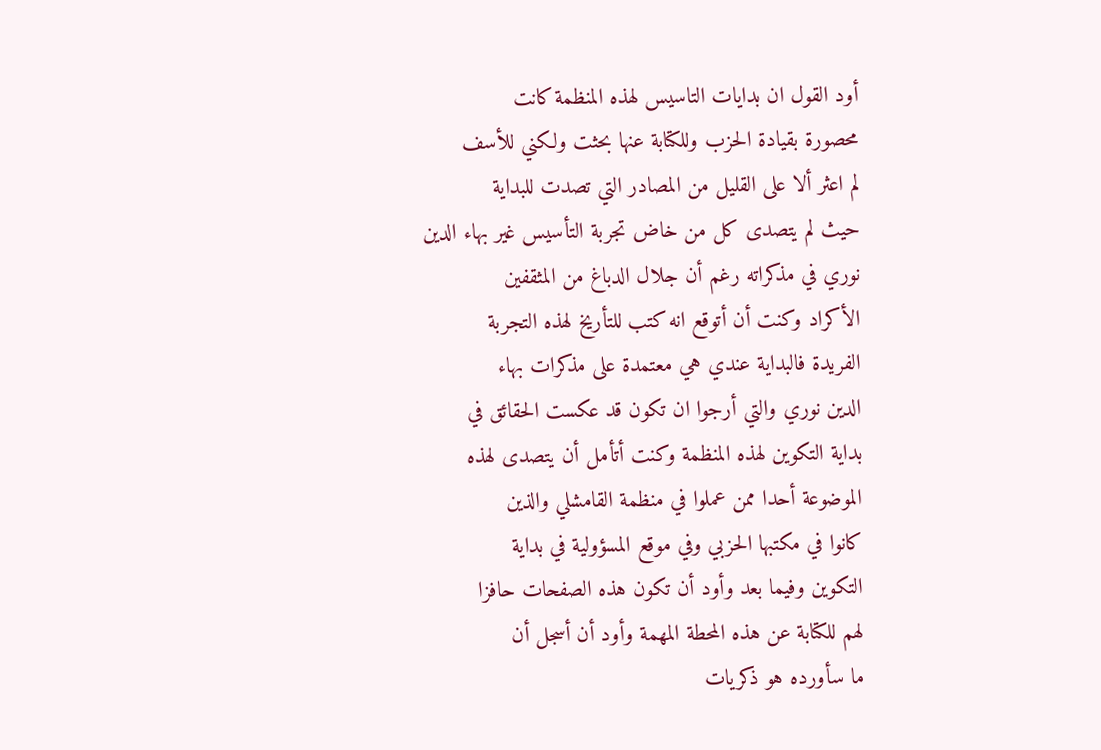أود القول ان بدايات التاسيس لهذه المنظمة كانت
محصورة بقيادة الحزب وللكتابة عنها بحثت ولكني للأسف
لم اعثر ألا على القليل من المصادر التي تصدت للبداية
حيث لم يتصدى كل من خاض تجربة التأسيس غير بهاء الدين
نوري في مذكراته رغم أن جلال الدباغ من المثقفين
الأكراد وكنت أن أتوقع انه كتب للتأريخ لهذه التجربة
الفريدة فالبداية عندي هي معتمدة على مذكرات بهاء
الدين نوري والتي أرجوا ان تكون قد عكست الحقائق في
بداية التكوين لهذه المنظمة وكنت أتأمل أن يتصدى لهذه
الموضوعة أحدا ممن عملوا في منظمة القامشلي والذين
كانوا في مكتبها الحزبي وفي موقع المسؤولية في بداية
التكوين وفيما بعد وأود أن تكون هذه الصفحات حافزا
لهم للكتابة عن هذه المحطة المهمة وأود أن أسجل أن
ما سأورده هو ذكريات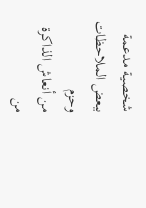شخصية مدعمة ببعض الملاحظات وحزم
من أنعاش الذاكرة من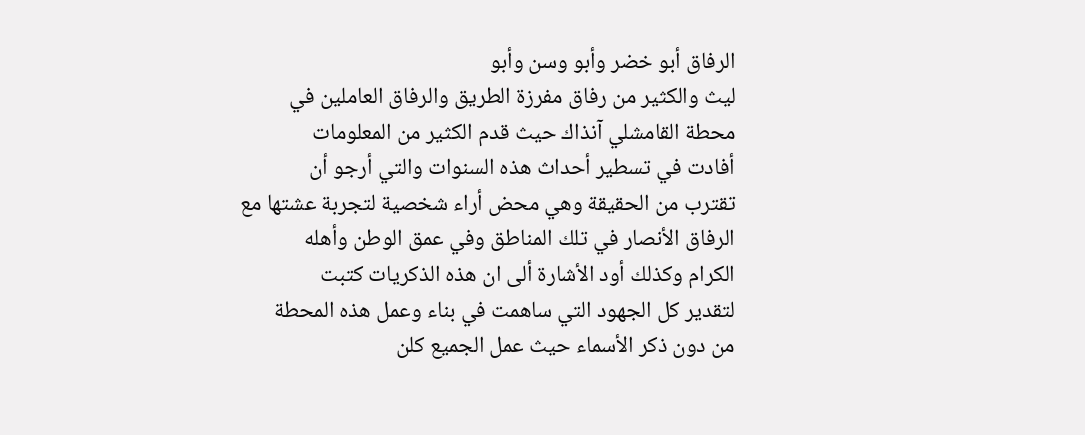الرفاق أبو خضر وأبو وسن وأبو
ليث والكثير من رفاق مفرزة الطريق والرفاق العاملين في
محطة القامشلي آنذاك حيث قدم الكثير من المعلومات
أفادت في تسطير أحداث هذه السنوات والتي أرجو أن
تقترب من الحقيقة وهي محض أراء شخصية لتجربة عشتها مع
الرفاق الأنصار في تلك المناطق وفي عمق الوطن وأهله
الكرام وكذلك أود الأشارة ألى ان هذه الذكريات كتبت
لتقدير كل الجهود التي ساهمت في بناء وعمل هذه المحطة
من دون ذكر الأسماء حيث عمل الجميع كلن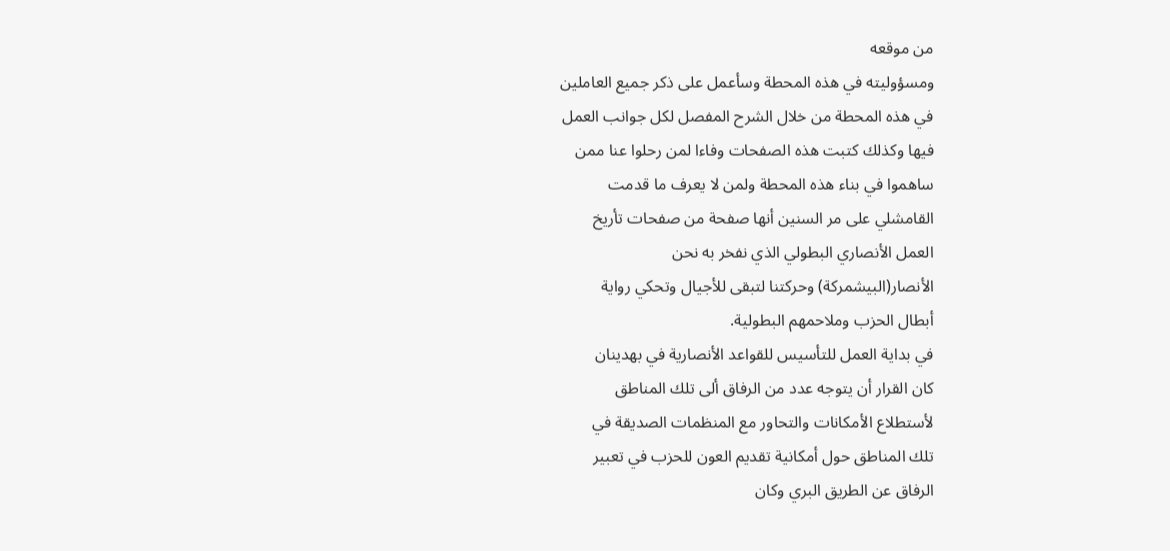من موقعه
ومسؤوليته في هذه المحطة وسأعمل على ذكر جميع العاملين
في هذه المحطة من خلال الشرح المفصل لكل جوانب العمل
فيها وكذلك كتبت هذه الصفحات وفاءا لمن رحلوا عنا ممن
ساهموا في بناء هذه المحطة ولمن لا يعرف ما قدمت
القامشلي على مر السنين أنها صفحة من صفحات تأريخ
العمل الأنصاري البطولي الذي نفخر به نحن
الأنصار(البيشمركة) وحركتنا لتبقى للأجيال وتحكي رواية
أبطال الحزب وملاحمهم البطولية.
في بداية العمل للتأسيس للقواعد الأنصارية في بهدينان
كان القرار أن يتوجه عدد من الرفاق ألى تلك المناطق
لأستطلاع الأمكانات والتحاور مع المنظمات الصديقة في
تلك المناطق حول أمكانية تقديم العون للحزب في تعبير
الرفاق عن الطريق البري وكان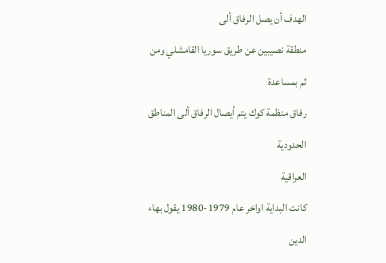الهدف أن يصل الرفاق ألى
منطقة نصيبين عن طريق سوريا القامشلي ومن ثم بمساعدة
رفاق منظمة كوك يتم أيصال الرفاق ألى المناطق الحدودية
العراقية
كانت البداية اواخر عام 1979-1980 يقول بهاء الدين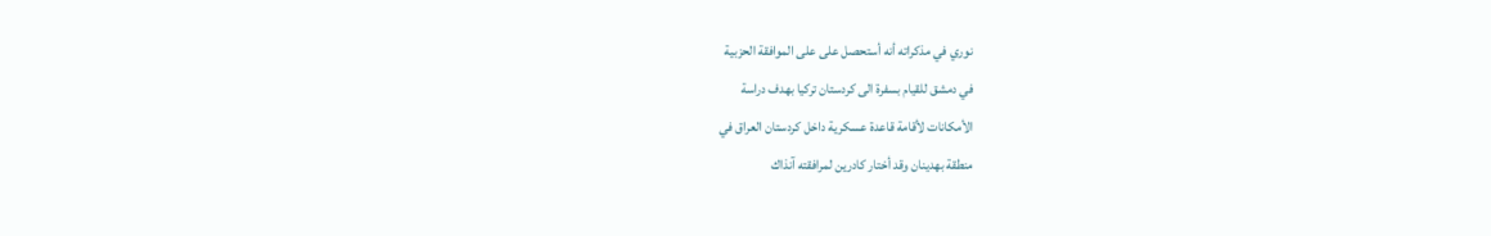نوري في مذكراته أنه أستحصل على على الموافقة الحزبية
في دمشق للقيام بسفرة الى كردستان تركيا بهدف دراسة
الأمكانات لأقامة قاعدة عسكرية داخل كردستان العراق في
منطقة بهدينان وقد أختار كادرين لمرافقته آنذاك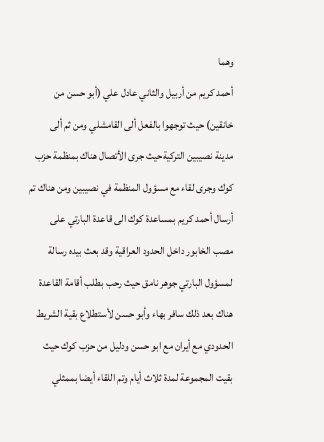وهما
أحمد كريم من أربيل والثاني عادل علي (أبو حسن من
خانقين) حيث توجهوا بالفعل ألى القامشلي ومن ثم ألى
مدينة نصيبين التركيةحيث جرى الأتصال هناك بمنظمة حزب
كوك وجرى لقاء مع مسؤول المنظمة في نصيبين ومن هناك تم
أرسال أحمد كريم بمساعدة كوك الى قاعدة البارتي على
مصب الخابور داخل الحدود العراقية وقد بعث بيده رسالة
لمسؤول البارتي جوهر نامق حيث رحب بطلب أقامة القاعدة
هناك بعد ذلك سافر بهاء وأبو حسن لأستطلاع بقية الشريط
الحدودي مع أيران مع ابو حسن ودليل من حزب كوك حيث
بقيت المجموعة لمدة ثلاث أيام وتم اللقاء أيضا بممثلي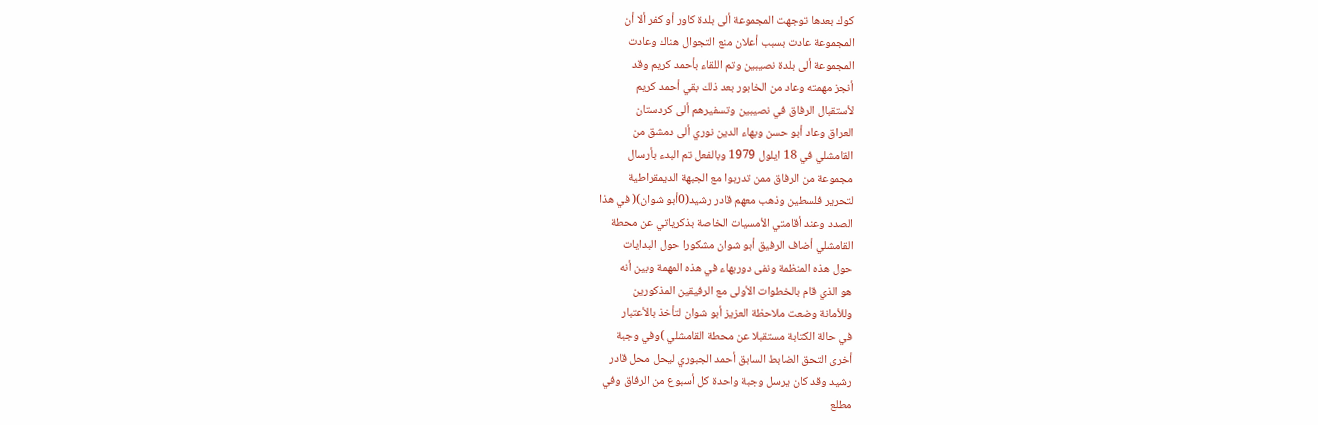كوك بعدها توجهت المجموعة ألى بلدة كاور أو كفر ألا أن
المجموعة عادت بسبب أعلان منع التجوال هناك وعادت
المجموعة ألى بلدة نصيبين وتم اللقاء بأحمد كريم وقد
أنجز مهمته وعاد من الخابور بعد ذلك بقي أحمد كريم
لأستقبال الرفاق في نصيبين وتسفيرهم ألى كردستان
العراق وعاد أبو حسن وبهاء الدين نوري ألى دمشق من
القامشلي في 18 ايلول 1979 وبالفعل تم البدء بأرسال
مجموعة من الرفاق ممن تدربوا مع الجبهة الديمقراطية
لتحرير فلسطين وذهب معهم قادر رشيد(0أبو شوان)( في هذا
الصدد وعند أقامتي الأمسيات الخاصة بذكرياتي عن محطة
القامشلي أضاف الرفيق أبو شوان مشكورا حول البدايات
حول هذه المنظمة ونفى دوربهاء في هذه المهمة وبين أنه
هو الذي قام بالخطوات الأولى مع الرفيقين المذكورين
وللأمانة وضعت ملاحظة العزيز أبو شوان لتأخذ بالأعتبار
في حالة الكتابة مستقبلا عن محطة القامشلي )وفي وجبة
أخرى التحق الضابط السابق أحمد الجبوري ليحل محل قادر
رشيد وقد كان يرسل وجبة واحدة كل أسبوع من الرفاق وفي
مطلع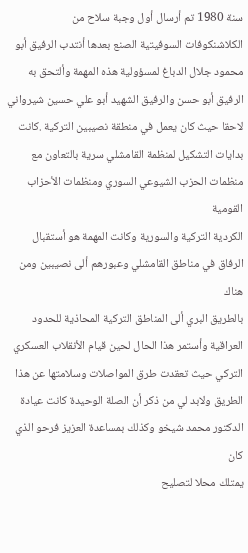سنة 1980 تم أرسال أول وجبة سلاح من
الكلاشنكوفات السوفيتية الصنع بعدها أنتدب الرفيق أبو
محمود جلال الدباغ لمسؤولية هذه المهمة وألتحق به
الرفيق أبو حسن والرفيق الشهيد أبو علي حسين شيرواني
لاحقا حيث كان يعمل في منطقة نصيبين التركية .كانت
بدايات التشكيل لمنظمة القامشلي سرية بالتعاون مع
منظمات الحزب الشيوعي السوري ومنظمات الأحزاب القومية
الكردية التركية والسورية وكانت المهمة هو أستقبال
الرفاق في مناطق القامشلي وعبورهم ألى نصيبين ومن هناك
بالطريق البري ألى المناطق التركية المحاذية للحدود
العراقية وأستمر هذا الحال لحين قيام الأنقلاب العسكري
التركي حيث تعقدت طرق المواصلات وسلامتها عن هذا
الطريق ولابد لي من ذكر أن الصلة الوحيدة كانت عيادة
الدكتور محمد شيخو وكذلك بمساعدة العزيز فرحو الذي كان
يمتلك محلا لتصليح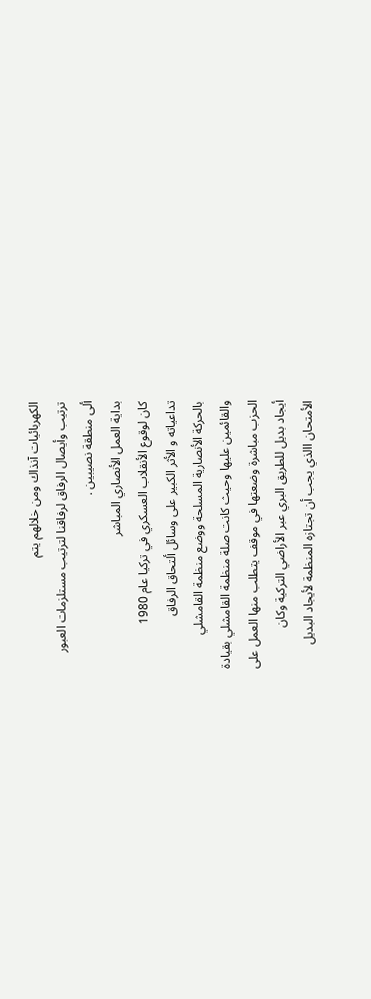الكهربائيات آنذاك ومن خلالهم يتم
ترتيب وأيصال الرفاق لرفاقنا لترتيب مستلزمات العبور
ألى منطقة نصيبين .
بداية العمل الأنصاري المباشر
كان لوقوع الأنقلاب العسكري في تركيا عام 1980
تداعياته و الأثر الكبير على وسائل ألتحاق الرفاق
بالحركة الأنصارية المسلحة ووضع منظمة القامشلي
والقائمين عليها وحيث كانت صلة منظمة القامشلي بقيادة
الحزب مباشرة وضعتها في موقف يتطلب منها العمل على
أيجاد بديل للطريق البري عبر الأراضي التركية وكان
الأمتحان االذي يجب أن تجتازه المنظمة لأيجاد البديل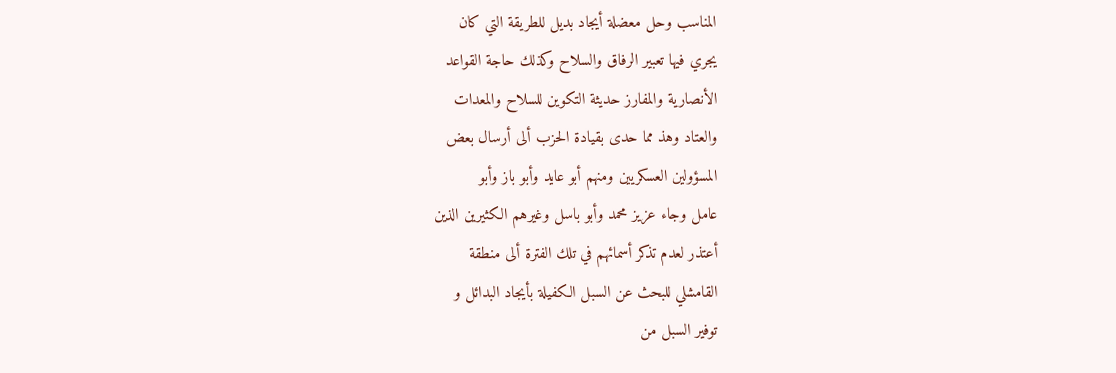المناسب وحل معضلة أيجاد بديل للطريقة التي كان
يجري فيها تعبير الرفاق والسلاح وكذلك حاجة القواعد
الأنصارية والمفارز حديثة التكوين للسلاح والمعدات
والعتاد وهذ مما حدى بقيادة الحزب ألى أرسال بعض
المسؤولين العسكريين ومنهم أبو عايد وأبو باز وأبو
عامل وجاء عزيز محمد وأبو باسل وغيرهم الكثيرين الذين
أعتذر لعدم تذكر أسمائهم في تلك الفترة ألى منطقة
القامشلي للبحث عن السبل الكفيلة بأيجاد البدائل و
توفير السبل من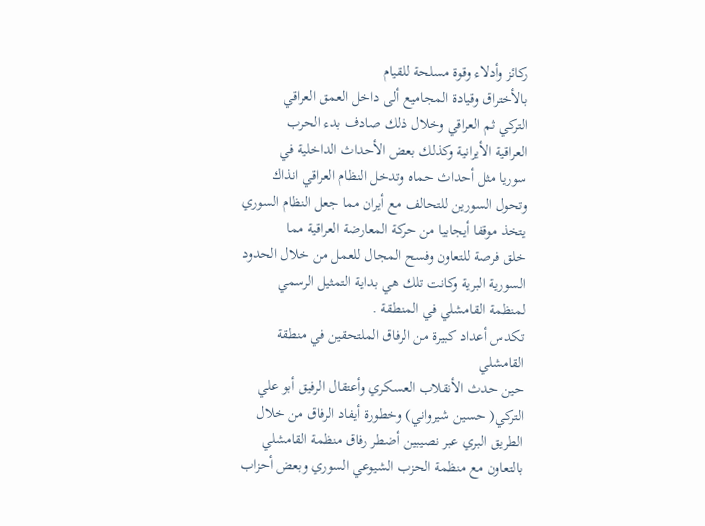ركائز وأدلاء وقوة مسلحة للقيام
بالأختراق وقيادة المجاميع ألى داخل العمق العراقي
التركي ثم العراقي وخلال ذلك صادف بدء الحرب
العراقية الأيرانية وكذلك بعض الأحداث الداخلية في
سوريا مثل أحداث حماه وتدخل النظام العراقي انذاك
وتحول السورين للتحالف مع أيران مما جعل النظام السوري
يتخذ موقفا أيجابيا من حركة المعارضة العراقية مما
خلق فرصة للتعاون وفسح المجال للعمل من خلال الحدود
السورية البرية وكانت تلك هي بداية التمثيل الرسمي
لمنظمة القامشلي في المنطقة .
تكدس أعداد كبيرة من الرفاق الملتحقين في منطقة
القامشلي
حين حدث الأنقلاب العسكري وأعتقال الرفيق أبو علي
التركي( حسين شيرواني) وخطورة أيفاد الرفاق من خلال
الطريق البري عبر نصيبين أضطر رفاق منظمة القامشلي
بالتعاون مع منظمة الحزب الشيوعي السوري وبعض أحزاب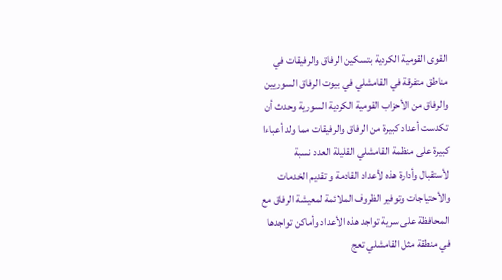القوى القومية الكردية بتسكين الرفاق والرفيقات في
مناطق متفرقة في القامشلي في بيوت الرفاق السوريين
والرفاق من الأحزاب القومية الكردية السورية وحدث أن
تكدست أعداد كبيرة من الرفاق والرفيقات مما ولد أعباءا
كبيرة على منظمة القامشلي القليلة العدد نسبة
لأستقبال وأدارة هذه لأعداد القادمة و تقديم الخدمات
والأحتياجات وتوفير الظروف الملائمة لمعيشة الرفاق مع
المحافظة على سرية تواجد هذه الأعداد وأماكن تواجدها
في منطقة مثل القامشلي تعج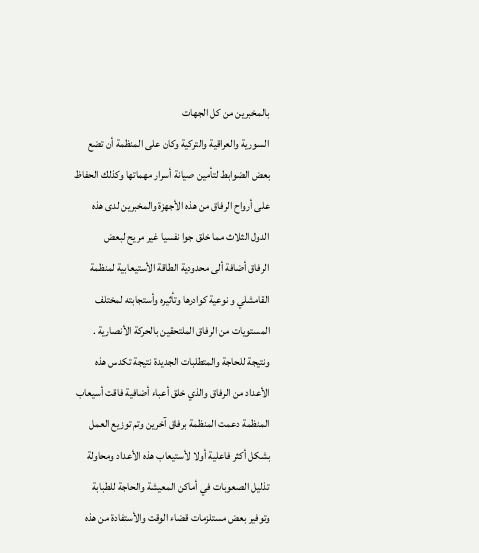بالمخبرين من كل الجهات
السورية والعراقية والتركية وكان على المنظمة أن تضع
بعض الضوابط لتأمين صيانة أسرار مهماتها وكذلك الحفاظ
على أرواح الرفاق من هذه الأجهزة والمخبرين لدى هذه
الدول الثلاث مما خلق جوا نفسيا غير مريح لبعض
الرفاق أضافة ألى محدودية الطاقة الأستيعابية لمنظمة
القامشلي و نوعية كوادرها وتأثيره وأستجابته لمختلف
المستويات من الرفاق الملتحقين بالحركة الأنصارية .
ونتيجة للحاجة والمتطلبات الجديدة نتيجة تكدس هذه
الأعداد من الرفاق والذي خلق أعباء أضافية فاقت أسيعاب
المنظمة دعمت المنظمة برفاق آخرين وتم توزيع العمل
بشكل أكثر فاعلية أولا لأستيعاب هذه الأعداد ومحاولة
تذليل الصعوبات في أماكن المعيشة والحاجة للطبابة
وتوفير بعض مستلزمات قضاء الوقت والأستفادة من هذه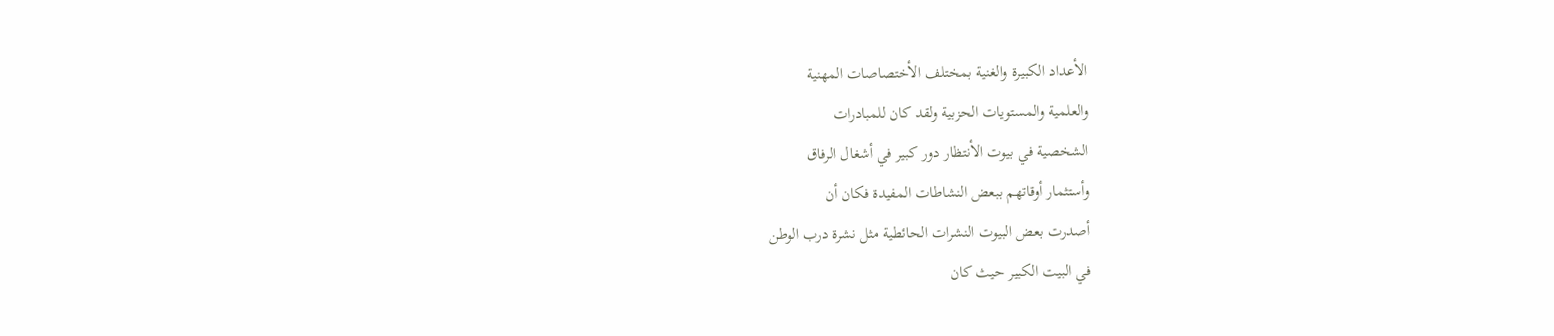الأعداد الكبيرة والغنية بمختلف الأختصاصات المهنية
والعلمية والمستويات الحزبية ولقد كان للمبادرات
الشخصية في بيوت الأنتظار دور كبير في أشغال الرفاق
وأستثمار أوقاتهم ببعض النشاطات المفيدة فكان أن
أصدرت بعض البيوت النشرات الحائطية مثل نشرة درب الوطن
في البيت الكبير حيث كان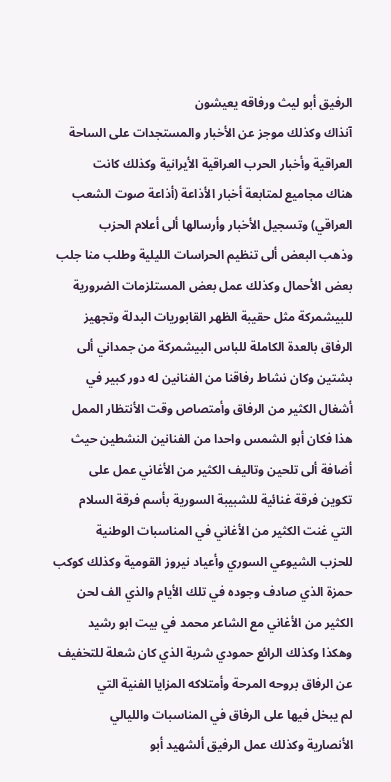الرفيق أبو ليث ورفاقه يعيشون
آنذاك وكذلك موجز عن الأخبار والمستجدات على الساحة
العراقية وأخبار الحرب العراقية الأيرانية وكذلك كانت
هناك مجاميع لمتابعة أخبار الأذاعة (أذاعة صوت الشعب
العراقي) وتسجيل الأخبار وأرسالها ألى أعلام الحزب
وذهب البعض ألى تنظيم الحراسات الليلية وطلب منا جلب
بعض الأحمال وكذلك عمل بعض المستلزمات الضرورية
للبيشمركة مثل حقيبة الظهر القابوريات البدلة وتجهيز
الرفاق بالعدة الكاملة للباس البيشمركة من جمداني ألى
بشتين وكان نشاط رفاقنا من الفنانين له دور كبير في
أشغال الكثير من الرفاق وأمتصاص وقت الأنتظار الممل
هذا فكان أبو الشمس واحدا من الفنانين النشطين حيث
أضافة ألى تلحين وتاليف الكثير من الأغاني عمل على
تكوين فرقة غنائية للشبيبة السورية بأسم فرقة السلام
التي غنت الكثير من الأغاني في المناسبات الوطنية
للحزب الشيوعي السوري وأعياد نيروز القومية وكذلك كوكب
حمزة الذي صادف وجوده في تلك الأيام والذي الف لحن
الكثير من الأغاني مع الشاعر محمد في بيت ابو رشيد
وهكذا وكذلك الرائع حمودي شربة الذي كان شعلة للتخفيف
عن الرفاق بروحه المرحة وأمتلاكه المزايا الفنية التي
لم يبخل فيها على الرفاق في المناسبات والليالي
الأنصارية وكذلك عمل الرفيق ألشهيد أبو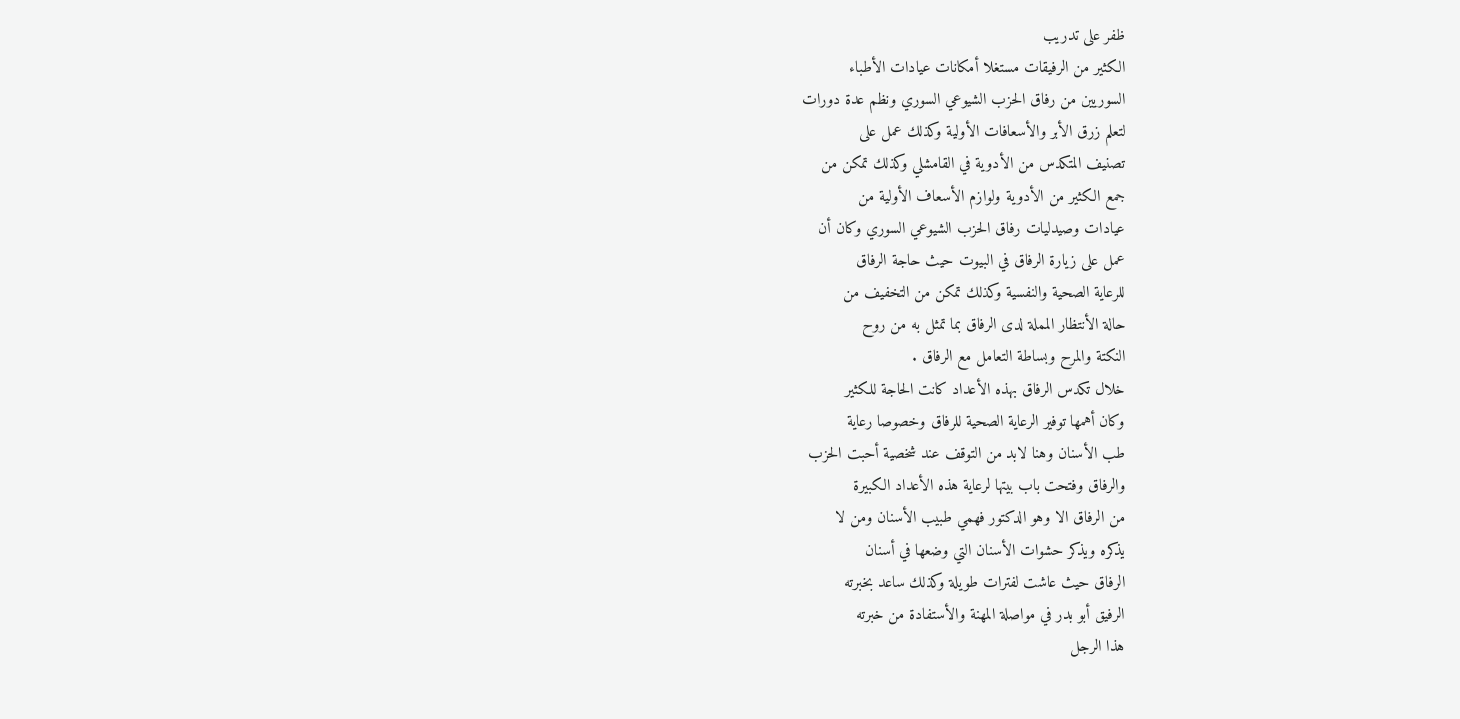ظفر على تدريب
الكثير من الرفيقات مستغلا أمكانات عيادات الأطباء
السوريين من رفاق الحزب الشيوعي السوري ونظم عدة دورات
لتعلم زرق الأبر والأسعافات الأولية وكذلك عمل على
تصنيف المتكدس من الأدوية في القامشلي وكذلك تمكن من
جمع الكثير من الأدوية ولوازم الأسعاف الأولية من
عيادات وصيدليات رفاق الحزب الشيوعي السوري وكان أن
عمل على زيارة الرفاق في البيوت حيث حاجة الرفاق
للرعاية الصحية والنفسية وكذلك تمكن من التخفيف من
حالة الأنتظار المملة لدى الرفاق بما تمثل به من روح
النكتة والمرح وبساطة التعامل مع الرفاق .
خلال تكدس الرفاق بهذه الأعداد كانت الحاجة للكثير
وكان أهمها توفير الرعاية الصحية للرفاق وخصوصا رعاية
طب الأسنان وهنا لابد من التوقف عند شخصية أحبت الحزب
والرفاق وفتحت باب بيتها لرعاية هذه الأعداد الكبيرة
من الرفاق الا وهو الدكتور فهمي طبيب الأسنان ومن لا
يذكره ويذكر حشوات الأسنان التي وضعها في أسنان
الرفاق حيث عاشت لفترات طويلة وكذلك ساعد بخبرته
الرفيق أبو بدر في مواصلة المهنة والأستفادة من خبرته
هذا الرجل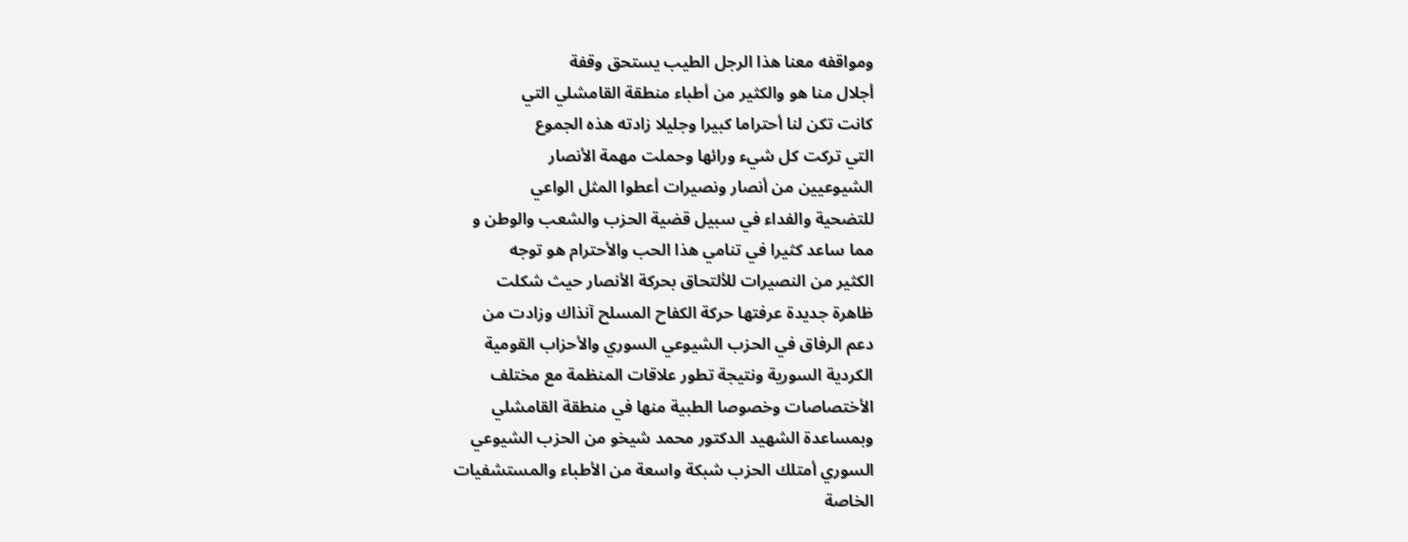ومواقفه معنا هذا الرجل الطيب يستحق وقفة
أجلال منا هو والكثير من أطباء منطقة القامشلي التي
كانت تكن لنا أحتراما كبيرا وجليلا زادته هذه الجموع
التي تركت كل شيء ورائها وحملت مهمة الأنصار
الشيوعيين من أنصار ونصيرات أعطوا المثل الواعي
للتضحية والفداء في سبيل قضية الحزب والشعب والوطن و
مما ساعد كثيرا في تنامي هذا الحب والأحترام هو توجه
الكثير من النصيرات للألتحاق بحركة الأنصار حيث شكلت
ظاهرة جديدة عرفتها حركة الكفاح المسلح آنذاك وزادت من
دعم الرفاق في الحزب الشيوعي السوري والأحزاب القومية
الكردية السورية ونتيجة تطور علاقات المنظمة مع مختلف
الأختصاصات وخصوصا الطبية منها في منطقة القامشلي
وبمساعدة الشهيد الدكتور محمد شيخو من الحزب الشيوعي
السوري أمتلك الحزب شبكة واسعة من الأطباء والمستشفيات
الخاصة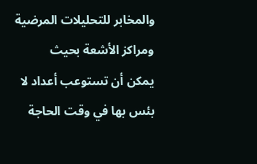والمخابر للتحليلات المرضية ومراكز الأشعة بحيث
يمكن أن تستوعب أعداد لا بئس بها في وقت الحاجة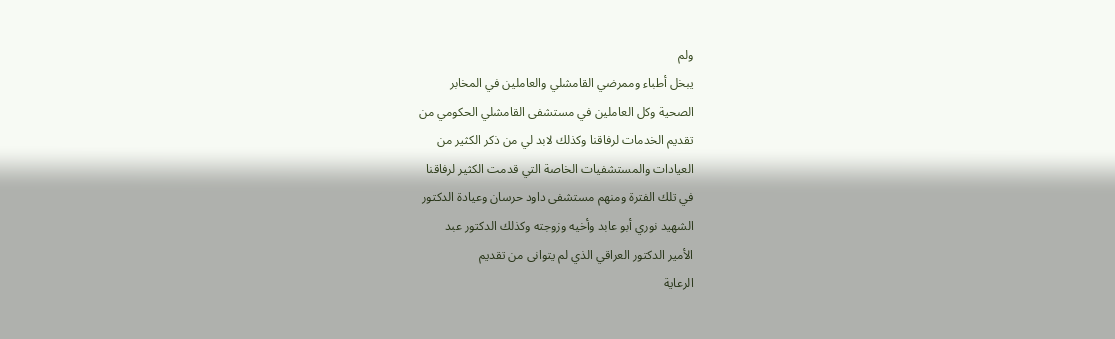ولم
يبخل أطباء وممرضي القامشلي والعاملين في المخابر
الصحية وكل العاملين في مستشفى القامشلي الحكومي من
تقديم الخدمات لرفاقنا وكذلك لابد لي من ذكر الكثير من
العيادات والمستشفيات الخاصة التي قدمت الكثير لرفاقنا
في تلك الفترة ومنهم مستشفى داود حرسان وعيادة الدكتور
الشهيد نوري أبو عابد وأخيه وزوجته وكذلك الدكتور عبد
الأمير الدكتور العراقي الذي لم يتوانى من تقديم
الرعاية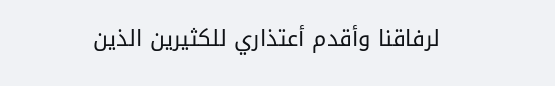لرفاقنا وأقدم أعتذاري للكثيرين الذين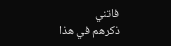فاتني
ذكرهم في هذا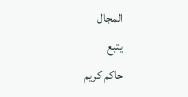المجال
يتبع
حاكم كريم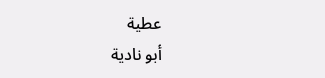عطية
أبو نادية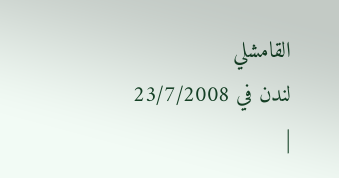القامشلي
لندن في 23/7/2008
|